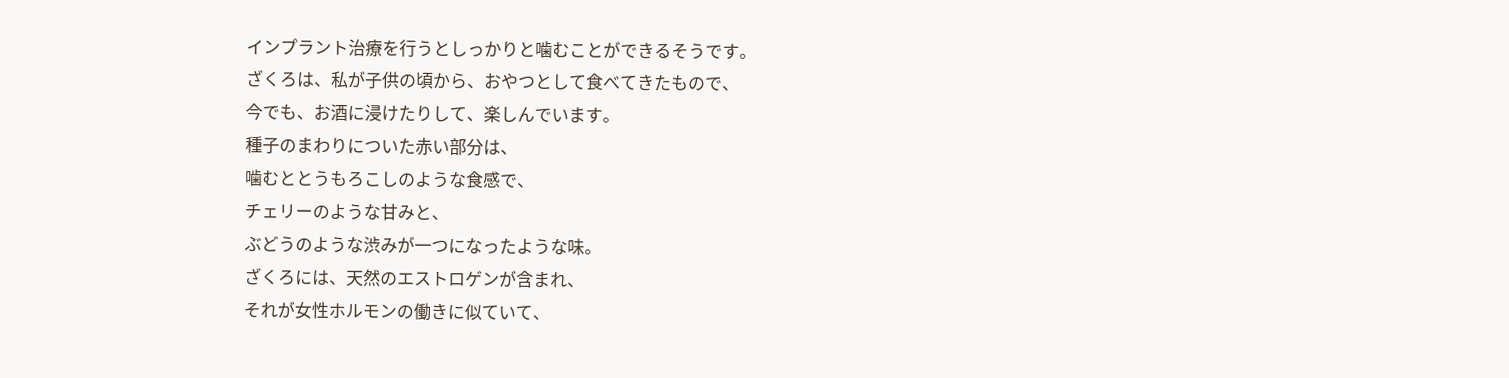インプラント治療を行うとしっかりと噛むことができるそうです。
ざくろは、私が子供の頃から、おやつとして食べてきたもので、
今でも、お酒に浸けたりして、楽しんでいます。
種子のまわりについた赤い部分は、
噛むととうもろこしのような食感で、
チェリーのような甘みと、
ぶどうのような渋みが一つになったような味。
ざくろには、天然のエストロゲンが含まれ、
それが女性ホルモンの働きに似ていて、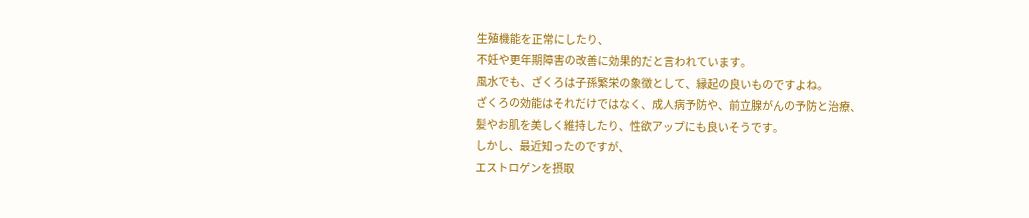生殖機能を正常にしたり、
不妊や更年期障害の改善に効果的だと言われています。
風水でも、ざくろは子孫繁栄の象徴として、縁起の良いものですよね。
ざくろの効能はそれだけではなく、成人病予防や、前立腺がんの予防と治療、
髪やお肌を美しく維持したり、性欲アップにも良いそうです。
しかし、最近知ったのですが、
エストロゲンを摂取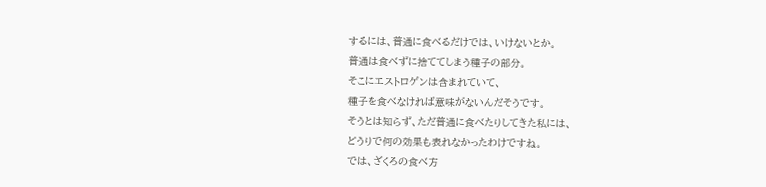するには、普通に食べるだけでは、いけないとか。
普通は食べずに捨ててしまう種子の部分。
そこにエストロゲンは含まれていて、
種子を食べなければ意味がないんだそうです。
そうとは知らず、ただ普通に食べたりしてきた私には、
どうりで何の効果も表れなかったわけですね。
では、ざくろの食べ方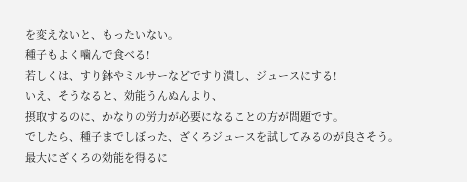を変えないと、もったいない。
種子もよく噛んで食べる!
若しくは、すり鉢やミルサーなどですり潰し、ジュースにする!
いえ、そうなると、効能うんぬんより、
摂取するのに、かなりの労力が必要になることの方が問題です。
でしたら、種子までしぼった、ざくろジュースを試してみるのが良さそう。
最大にざくろの効能を得るに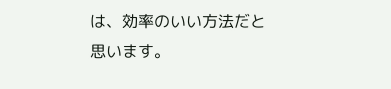は、効率のいい方法だと思います。